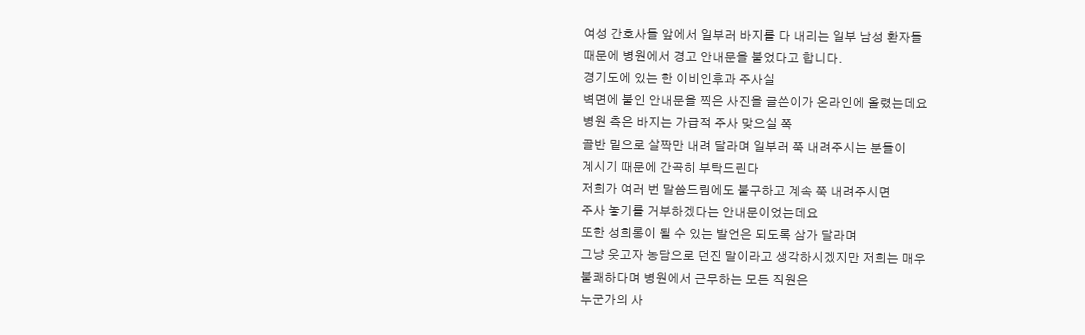여성 간호사들 앞에서 일부러 바지를 다 내리는 일부 남성 환자들
때문에 병원에서 경고 안내문을 붙었다고 합니다.
경기도에 있는 한 이비인후과 주사실
벽면에 붙인 안내문을 찍은 사진을 글쓴이가 온라인에 올렸는데요
병원 측은 바지는 가급적 주사 맞으실 쪽
골반 밑으로 살짝만 내려 달라며 일부러 쭉 내려주시는 분들이
계시기 때문에 간곡히 부탁드린다
저희가 여러 번 말씀드림에도 불구하고 계속 쭉 내려주시면
주사 놓기를 거부하겠다는 안내문이었는데요
또한 성희롱이 될 수 있는 발언은 되도록 삼가 달라며
그냥 웃고자 농담으로 던진 말이라고 생각하시겠지만 저희는 매우
불쾌하다며 병원에서 근무하는 모든 직원은
누군가의 사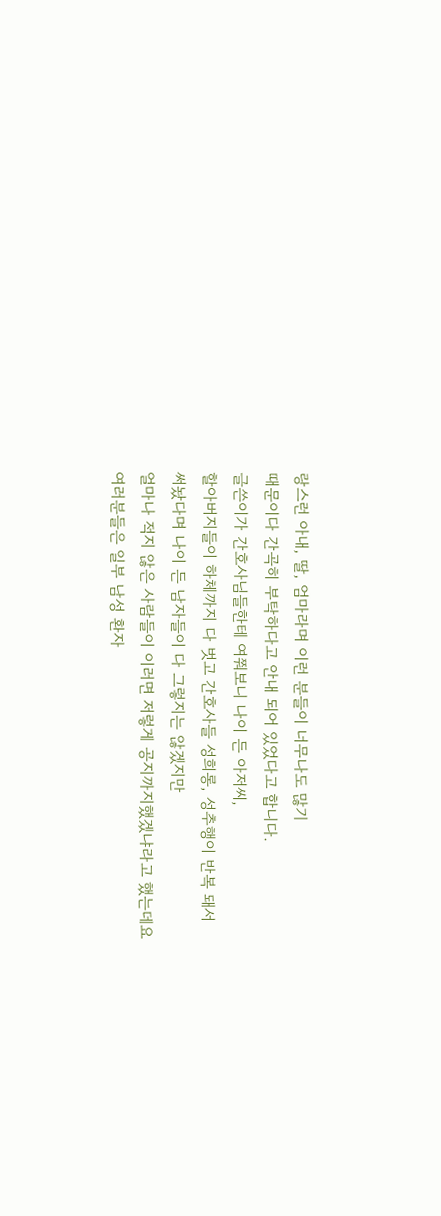랑스런 아내, 딸, 엄마라며 이런 분들이 너무나도 많기
때문이다 간곡히 부탁하다고 안내 되어 있었다고 합니다.
글쓴이가 간호사님들한테 여쭤보니 나이 든 아저씨,
할아버지들이 하체까지 다 벗고 간호사들 성희롱, 성추행이 반복 돼서
써놨다며 나이 든 남자들이 다 그렇지는 않겠지만
얼마나 적지 않은 사람들이 이러면 저렇게 공지까지했겠냐라고 했는데요
여러분들은 일부 남성 환자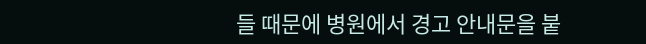들 때문에 병원에서 경고 안내문을 붙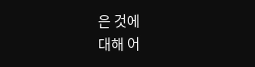은 것에
대해 어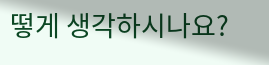떻게 생각하시나요?